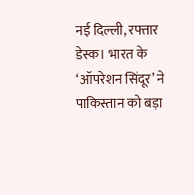नई दिल्ली, रफ्तार डेस्क। भारत के ‘ऑपरेशन सिंदूर’ ने पाकिस्तान को बड़ा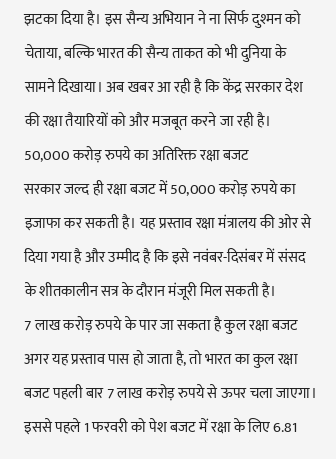झटका दिया है। इस सैन्य अभियान ने ना सिर्फ दुश्मन को चेताया, बल्कि भारत की सैन्य ताकत को भी दुनिया के सामने दिखाया। अब खबर आ रही है कि केंद्र सरकार देश की रक्षा तैयारियों को और मजबूत करने जा रही है।
50,000 करोड़ रुपये का अतिरिक्त रक्षा बजट
सरकार जल्द ही रक्षा बजट में 50,000 करोड़ रुपये का इजाफा कर सकती है। यह प्रस्ताव रक्षा मंत्रालय की ओर से दिया गया है और उम्मीद है कि इसे नवंबर-दिसंबर में संसद के शीतकालीन सत्र के दौरान मंजूरी मिल सकती है।
7 लाख करोड़ रुपये के पार जा सकता है कुल रक्षा बजट
अगर यह प्रस्ताव पास हो जाता है, तो भारत का कुल रक्षा बजट पहली बार 7 लाख करोड़ रुपये से ऊपर चला जाएगा। इससे पहले 1 फरवरी को पेश बजट में रक्षा के लिए 6.81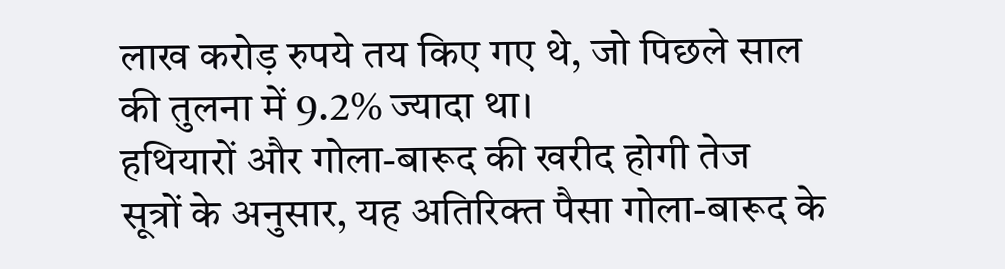लाख करोड़ रुपये तय किए गए थे, जो पिछले साल की तुलना में 9.2% ज्यादा था।
हथियारों और गोला-बारूद की खरीद होगी तेज
सूत्रों के अनुसार, यह अतिरिक्त पैसा गोला-बारूद के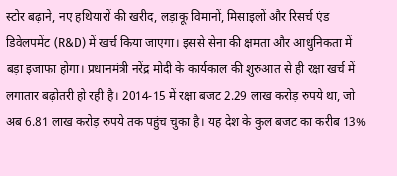स्टोर बढ़ाने, नए हथियारों की खरीद, लड़ाकू विमानों, मिसाइलों और रिसर्च एंड डिवेलपमेंट (R&D) में खर्च किया जाएगा। इससे सेना की क्षमता और आधुनिकता में बड़ा इजाफा होगा। प्रधानमंत्री नरेंद्र मोदी के कार्यकाल की शुरुआत से ही रक्षा खर्च में लगातार बढ़ोतरी हो रही है। 2014-15 में रक्षा बजट 2.29 लाख करोड़ रुपये था, जो अब 6.81 लाख करोड़ रुपये तक पहुंच चुका है। यह देश के कुल बजट का करीब 13%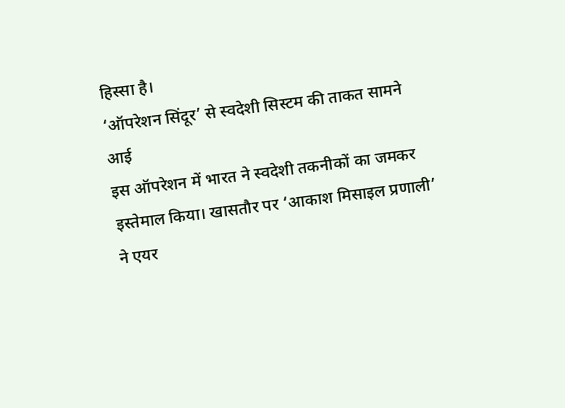हिस्सा है।
‘ऑपरेशन सिंदूर’ से स्वदेशी सिस्टम की ताकत सामने आई
इस ऑपरेशन में भारत ने स्वदेशी तकनीकों का जमकर इस्तेमाल किया। खासतौर पर ‘आकाश मिसाइल प्रणाली’ ने एयर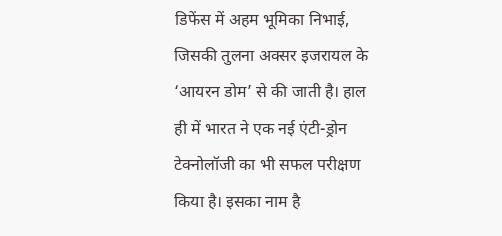डिफेंस में अहम भूमिका निभाई, जिसकी तुलना अक्सर इजरायल के ‘आयरन डोम’ से की जाती है। हाल ही में भारत ने एक नई एंटी-ड्रोन टेक्नोलॉजी का भी सफल परीक्षण किया है। इसका नाम है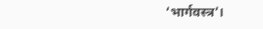‘भार्गवस्त्र’।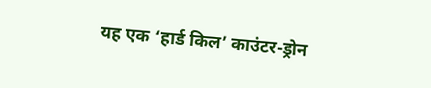यह एक ‘हार्ड किल’ काउंटर-ड्रोन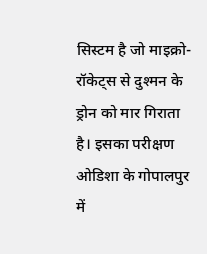सिस्टम है जो माइक्रो-रॉकेट्स से दुश्मन के ड्रोन को मार गिराता है। इसका परीक्षण ओडिशा के गोपालपुर में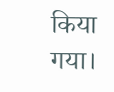किया गया।